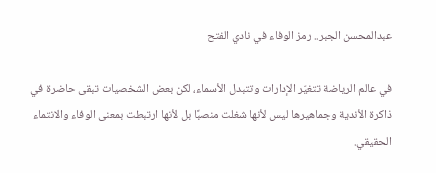عبدالمحسن الجبر.. رمز الوفاء في نادي الفتح

في عالم الرياضة تتغيّر الإدارات وتتبدل الأسماء، لكن بعض الشخصيات تبقى حاضرة في ذاكرة الأندية وجماهيرها ليس لأنها شغلت منصبًا بل لأنها ارتبطت بمعنى الوفاء والانتماء الحقيقي.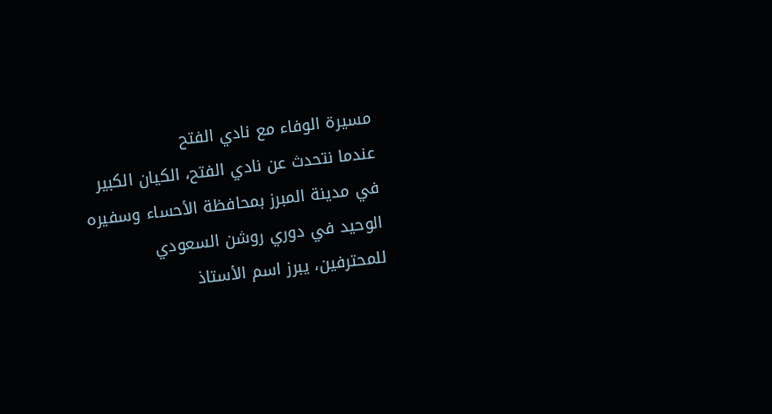مسيرة الوفاء مع نادي الفتح
عندما نتحدث عن نادي الفتح، الكيان الكبير في مدينة المبرز بمحافظة الأحساء وسفيره الوحيد في دوري روشن السعودي للمحترفين، يبرز اسم الأستاذ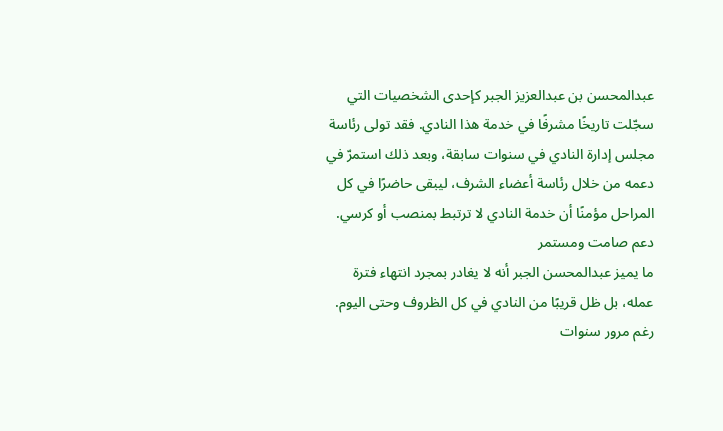عبدالمحسن بن عبدالعزيز الجبر كإحدى الشخصيات التي سجّلت تاريخًا مشرفًا في خدمة هذا النادي. فقد تولى رئاسة مجلس إدارة النادي في سنوات سابقة، وبعد ذلك استمرّ في دعمه من خلال رئاسة أعضاء الشرف، ليبقى حاضرًا في كل المراحل مؤمنًا أن خدمة النادي لا ترتبط بمنصب أو كرسي.
دعم صامت ومستمر
ما يميز عبدالمحسن الجبر أنه لا يغادر بمجرد انتهاء فترة عمله، بل ظل قريبًا من النادي في كل الظروف وحتى اليوم. رغم مرور سنوات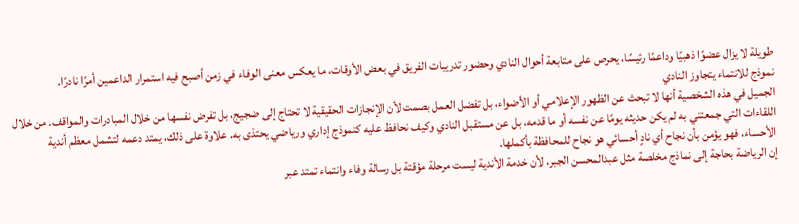طويلة لا يزال عضوًا ذهبيًا وداعمًا رئيسًا، يحرص على متابعة أحوال النادي وحضور تدريبات الفريق في بعض الأوقات، ما يعكس معنى الوفاء في زمن أصبح فيه استمرار الداعمين أمرًا نادرًا.
نموذج للانتماء يتجاوز النادي
الجميل في هذه الشخصية أنها لا تبحث عن الظهور الإعلامي أو الأضواء، بل تفضل العمل بصمت لأن الإنجازات الحقيقية لا تحتاج إلى ضجيج، بل تفرض نفسها من خلال المبادرات والمواقف. من خلال اللقاءات التي جمعتني به لم يكن حديثه يومًا عن نفسه أو ما قدمه، بل عن مستقبل النادي وكيف نحافظ عليه كنموذج إداري ورياضي يحتذى به. علاوة على ذلك، يمتد دعمه لتشمل معظم أندية الأحساء، فهو يؤمن بأن نجاح أي نادٍ أحسائي هو نجاح للمحافظة بأكملها.
إن الرياضة بحاجة إلى نماذج مخلصة مثل عبدالمحسن الجبر، لأن خدمة الأندية ليست مرحلة مؤقتة بل رسالة وفاء وانتماء تمتد عبر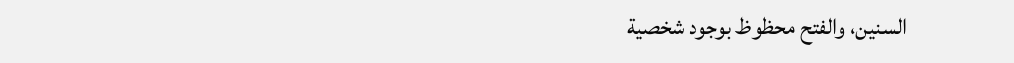السنين، والفتح محظوظ بوجود شخصية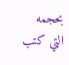بحجمه التي كتب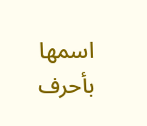اسمها بأحرف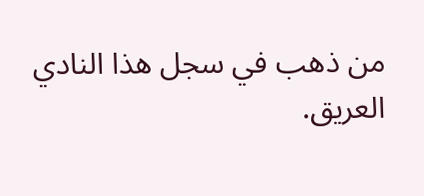من ذهب في سجل هذا النادي العريق.